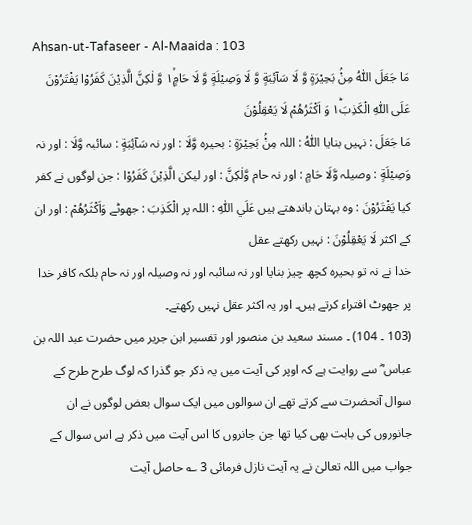Ahsan-ut-Tafaseer - Al-Maaida : 103
مَا جَعَلَ اللّٰهُ مِنْۢ بَحِیْرَةٍ وَّ لَا سَآئِبَةٍ وَّ لَا وَصِیْلَةٍ وَّ لَا حَامٍ١ۙ وَّ لٰكِنَّ الَّذِیْنَ كَفَرُوْا یَفْتَرُوْنَ عَلَى اللّٰهِ الْكَذِبَ١ؕ وَ اَكْثَرُهُمْ لَا یَعْقِلُوْنَ
مَا جَعَلَ : نہیں بنایا اللّٰهُ : اللہ مِنْۢ بَحِيْرَةٍ : بحیرہ وَّلَا : اور نہ سَآئِبَةٍ : سائبہ وَّلَا : اور نہ وَصِيْلَةٍ : وصیلہ وَّلَا حَامٍ : اور نہ حام وَّلٰكِنَّ : اور لیکن الَّذِيْنَ كَفَرُوْا : جن لوگوں نے کفر کیا يَفْتَرُوْنَ : وہ بہتان باندھتے ہیں عَلَي اللّٰهِ : اللہ پر الْكَذِبَ : جھوٹے وَاَكْثَرُهُمْ : اور ان کے اکثر لَا يَعْقِلُوْنَ : نہیں رکھتے عقل
خدا نے نہ تو بحیرہ کچھ چیز بنایا اور نہ سائبہ اور نہ وصیلہ اور نہ حام بلکہ کافر خدا پر جھوٹ افتراء کرتے ہیں۔ اور یہ اکثر عقل نہیں رکھتے۔
(103 ۔ 104) ۔ مسند سعید بن منصور اور تفسیر ابن جریر میں حضرت عبد اللہ بن عباس ؓ سے روایت ہے کہ اوپر کی آیت میں یہ ذکر جو گذرا کہ لوگ طرح طرح کے سوال آنحضرت سے کرتے تھے ان سوالوں میں ایک سوال بعض لوگوں نے ان جانوروں کی بابت بھی کیا تھا جن جانروں کا اس آیت میں ذکر ہے اس سوال کے جواب میں اللہ تعالیٰ نے یہ آیت نازل فرمائی 3 ؎ حاصل آیت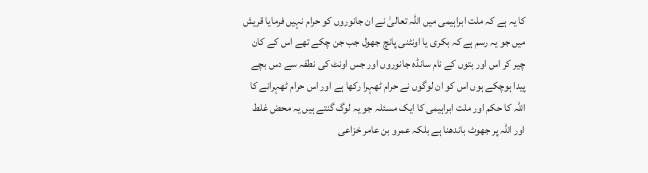کا یہ ہے کہ ملت ابراہیمی میں اللہ تعالیٰ نے ان جانوروں کو حرام نہیں فرمایا قریش میں جو یہ رسم ہے کہ بکری یا اونٹنی پانچ جھول جب جن چکے تھے اس کے کان چیر کر اس اور بتوں کے نام سانڈہ جانوروں اور جس اونٹ کی نطفہ سے دس بچے پیدا ہوچکے ہوں اس کو ان لوگوں نے حرام ٹھہرا رکھا ہے اور اس حرام ٹھہرانے کا اللہ کا حکم اور ملت ابراہیمی کا ایک مسئلہ جو یہ لوگ گنتے ہیں یہ محض غلط اور اللہ پر جھوٹ باندھنا ہے بلکہ عمرو بن عامر خزاعی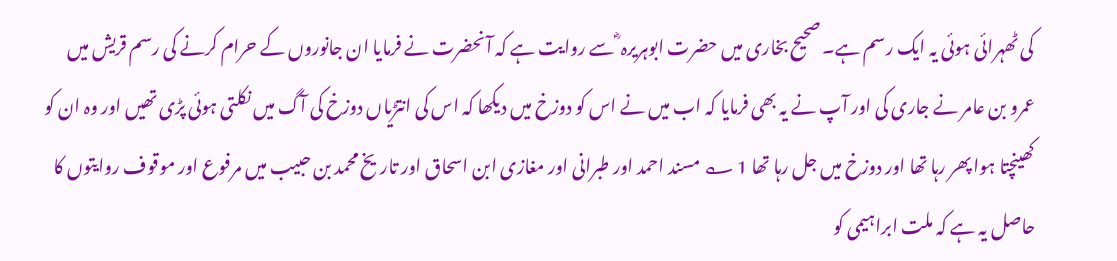کی ٹھہرائی ہوئی یہ ایک رسم ہے۔ صحیح بخاری میں حضرت ابوہریرہ ؓ سے روایت ہے کہ آنحضرت نے فرمایا ان جانوروں کے حرام کرنے کی رسم قریش میں عمرو بن عامر نے جاری کی اور آپ نے یہ بھی فرمایا کہ اب میں نے اس کو دوزخ میں دیکھا کہ اس کی انتڑیاں دوزخ کی آگ میں نکلتی ہوئی پڑی تھیں اور وہ ان کو کھینچتا ہوا پھر رہا تھا اور دوزخ میں جل رہا تھا 1 ؎ مسند احمد اور طبرانی اور مغازی ابن اسحاق اور تاریخ محمد بن حبیب میں مرفوع اور موقوف روایتوں کا حاصل یہ ہے کہ ملت ابراہیمی کو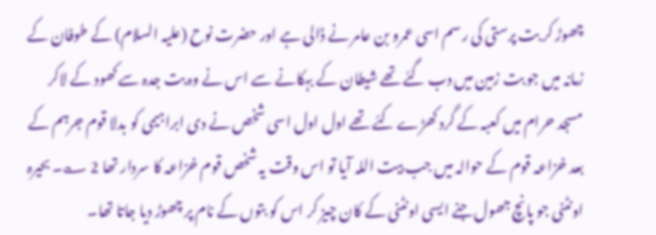چھوڑ کر بت پرستی کی رسم اسی عمرو بن عامر نے ڈالی ہے اور حضرت نوح (علیہ السلام) کے طوفان کے زمانہ میں جو بت زمین میں دب گئے تھے شیطان کے بہکانے سے اس نے وہ بت جدہ سے کھود کے لاکر مسجد حرام میں کعبہ کے گرد کھڑے کئے تھے اول اول اسی شخص نے دی ابراہیمی کو بدلا قوم جرہم کے بعد خزاعہ قوم کے حوالہ میں جب بیت اللہ آیا تو اس وقت یہ شخص قوم خزاعہ کا سردار تھا 2 ؎۔ بحیرہ اونٹنی جو پانچ جھول جنے ایسی اونٹنی کے کان چیز کر اس کو بتوں کے نام پر چھوڑ دیا جاتا تھا۔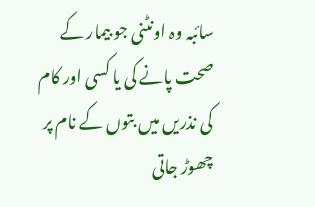سائبہ وہ اونٹنی جو بیمار کے صحت پانے کی یا کسی اور کام کی نذریں میں بتوں کے نام پر چھوڑ جاتی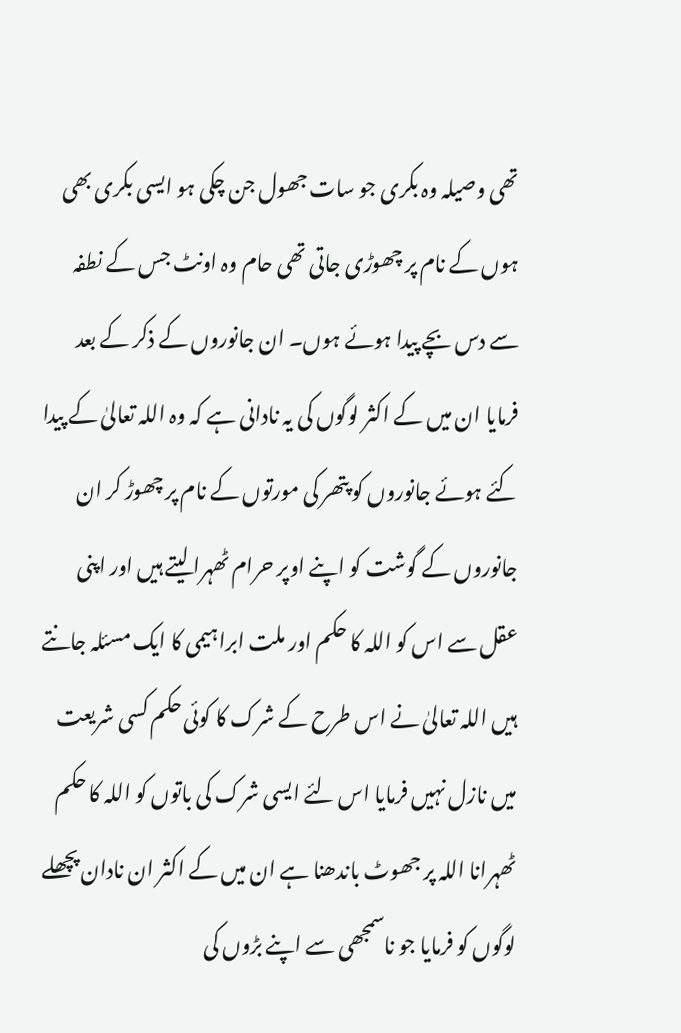تھی وصیلہ وہ بکری جو سات جھول جن چکی ہو ایسی بکری بھی ہوں کے نام پر چھوڑی جاتی تھی حام وہ اونٹ جس کے نطفہ سے دس بچے پیدا ہوئے ہوں۔ ان جانوروں کے ذکر کے بعد فرمایا ان میں کے اکثر لوگوں کی یہ نادانی ہے کہ وہ اللہ تعالیٰ کے پیدا کئے ہوئے جانوروں کو پتھر کی مورتوں کے نام پر چھوڑ کر ان جانوروں کے گوشت کو اپنے اوپر حرام ٹھہرا لیتے ہیں اور اپنی عقل سے اس کو اللہ کا حکم اور ملت ابراہیمی کا ایک مسئلہ جانتے ہیں اللہ تعالیٰ نے اس طرح کے شرک کا کوئی حکم کسی شریعت میں نازل نہیں فرمایا اس لئے ایسی شرک کی باتوں کو اللہ کا حکم ٹھہرانا اللہ پر جھوٹ باندھنا ہے ان میں کے اکثر ان نادان پچھلے لوگوں کو فرمایا جو ناسمجھی سے اپنے بڑوں کی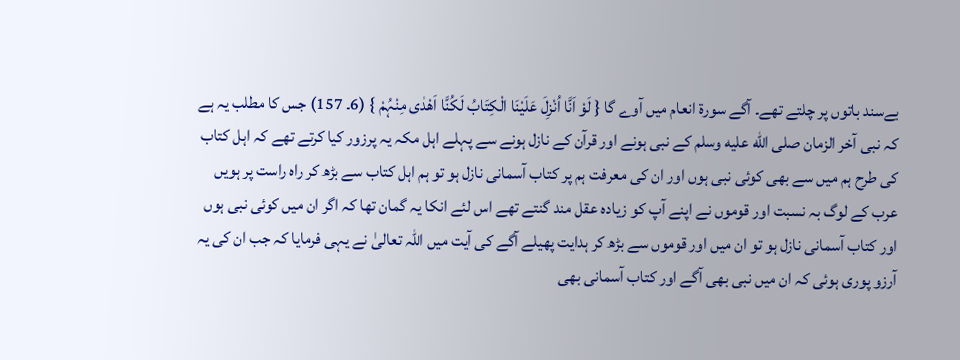بےسند باتوں پر چلتے تھے۔ آگے سورة انعام میں آوے گا { لَوْ اَنَّا اُنْزِلَ عَلَیْنَا الْکِتَابُ لَکُنَّا اَھْدٰی مِنْہُمْ } (6۔ 157) جس کا مطلب یہ ہے کہ نبی آخر الزمان صلى الله عليه وسلم کے نبی ہونے اور قرآن کے نازل ہونے سے پہلے اہل مکہ یہ پرزور کیا کرتے تھے کہ اہل کتاب کی طرح ہم میں سے بھی کوئی نبی ہوں اور ان کی معرفت ہم پر کتاب آسمانی نازل ہو تو ہم اہل کتاب سے بڑھ کر راہ راست پر ہویں عرب کے لوگ بہ نسبت اور قوموں نے اپنے آپ کو زیادہ عقل مند گنتے تھے اس لئے انکا یہ گمان تھا کہ اگر ان میں کوئی نبی ہوں اور کتاب آسمانی نازل ہو تو ان میں اور قوموں سے بڑھ کر ہدایت پھیلے آگے کی آیت میں اللہ تعالیٰ نے یہی فرمایا کہ جب ان کی یہ آرزو پوری ہوئی کہ ان میں نبی بھی آگے اور کتاب آسمانی بھی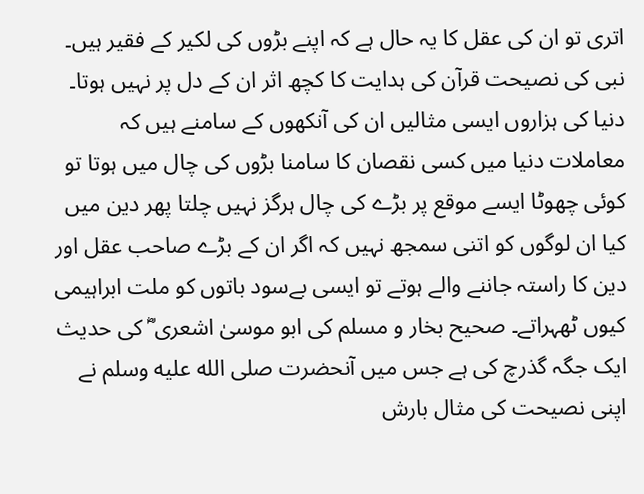اتری تو ان کی عقل کا یہ حال ہے کہ اپنے بڑوں کی لکیر کے فقیر ہیں۔ نبی کی نصیحت قرآن کی ہدایت کا کچھ اثر ان کے دل پر نہیں ہوتا۔ دنیا کی ہزاروں ایسی مثالیں ان کی آنکھوں کے سامنے ہیں کہ معاملات دنیا میں کسی نقصان کا سامنا بڑوں کی چال میں ہوتا تو کوئی چھوٹا ایسے موقع پر بڑے کی چال ہرگز نہیں چلتا پھر دین میں کیا ان لوگوں کو اتنی سمجھ نہیں کہ اگر ان کے بڑے صاحب عقل اور دین کا راستہ جاننے والے ہوتے تو ایسی بےسود باتوں کو ملت ابراہیمی کیوں ٹھہراتے۔ صحیح بخار و مسلم کی ابو موسیٰ اشعری ؓ کی حدیث ایک جگہ گذرچ کی ہے جس میں آنحضرت صلى الله عليه وسلم نے اپنی نصیحت کی مثال بارش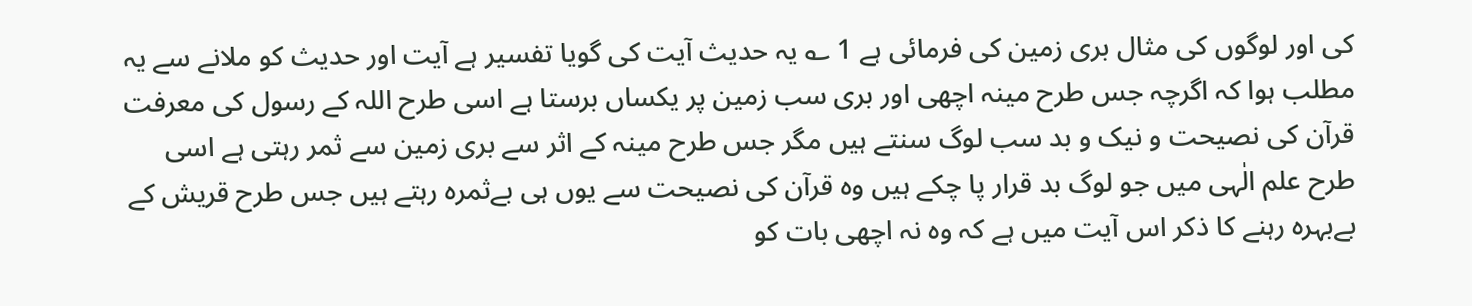کی اور لوگوں کی مثال بری زمین کی فرمائی ہے 1 ؎ یہ حدیث آیت کی گویا تفسیر ہے آیت اور حدیث کو ملانے سے یہ مطلب ہوا کہ اگرچہ جس طرح مینہ اچھی اور بری سب زمین پر یکساں برستا ہے اسی طرح اللہ کے رسول کی معرفت قرآن کی نصیحت و نیک و بد سب لوگ سنتے ہیں مگر جس طرح مینہ کے اثر سے بری زمین سے ثمر رہتی ہے اسی طرح علم الٰہی میں جو لوگ بد قرار پا چکے ہیں وہ قرآن کی نصیحت سے یوں ہی بےثمرہ رہتے ہیں جس طرح قریش کے بےبہرہ رہنے کا ذکر اس آیت میں ہے کہ وہ نہ اچھی بات کو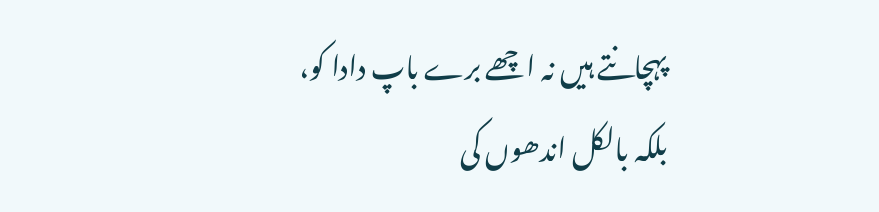پہچانتے ہیں نہ اچھے برے باپ دادا کو، بلکہ بالکل اندھوں کی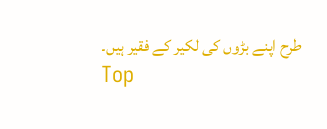طرح اپنے بڑوں کی لکیر کے فقیر ہیں۔
Top